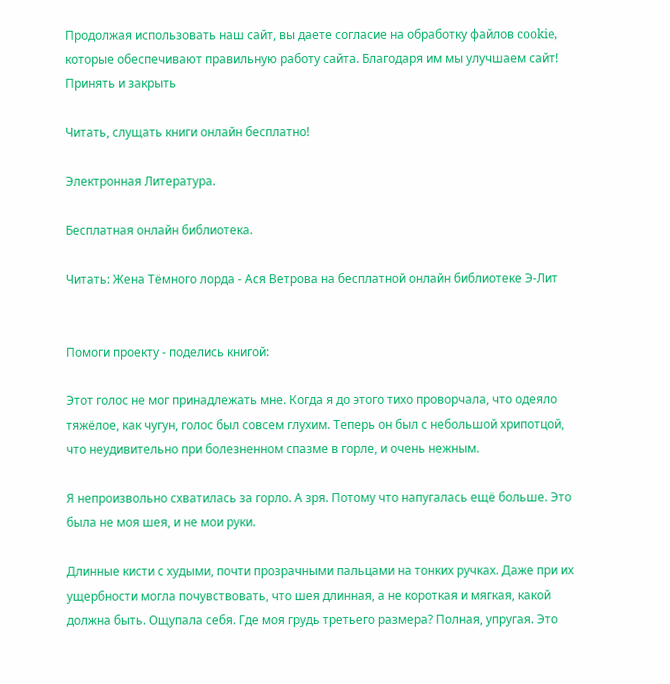Продолжая использовать наш сайт, вы даете согласие на обработку файлов cookie, которые обеспечивают правильную работу сайта. Благодаря им мы улучшаем сайт!
Принять и закрыть

Читать, слущать книги онлайн бесплатно!

Электронная Литература.

Бесплатная онлайн библиотека.

Читать: Жена Тёмного лорда - Ася Ветрова на бесплатной онлайн библиотеке Э-Лит


Помоги проекту - поделись книгой:

Этот голос не мог принадлежать мне. Когда я до этого тихо проворчала, что одеяло тяжёлое, как чугун, голос был совсем глухим. Теперь он был с небольшой хрипотцой, что неудивительно при болезненном спазме в горле, и очень нежным.

Я непроизвольно схватилась за горло. А зря. Потому что напугалась ещё больше. Это была не моя шея, и не мои руки.

Длинные кисти с худыми, почти прозрачными пальцами на тонких ручках. Даже при их ущербности могла почувствовать, что шея длинная, а не короткая и мягкая, какой должна быть. Ощупала себя. Где моя грудь третьего размера? Полная, упругая. Это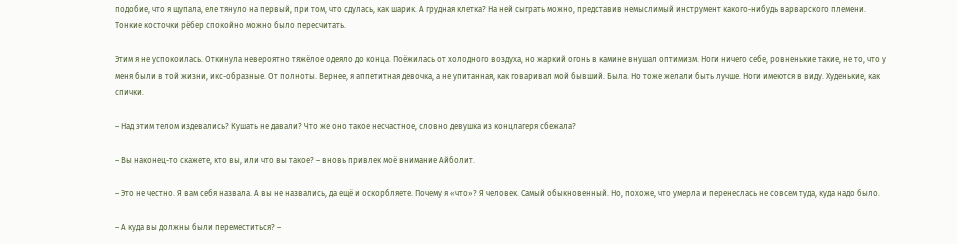подобие, что я щупала, еле тянуло на первый, при том, что сдулась, как шарик. А грудная клетка? На ней сыграть можно, представив немыслимый инструмент какого-нибудь варварского племени. Тонкие косточки рёбер спокойно можно было пересчитать.

Этим я не успокоилась. Откинула невероятно тяжёлое одеяло до конца. Поёжилась от холодного воздуха, но жаркий огонь в камине внушал оптимизм. Ноги ничего себе, ровненькие такие, не то, что у меня были в той жизни, икс-образные. От полноты. Вернее, я аппетитная девочка, а не упитанная, как говаривал мой бывший. Была. Но тоже желали быть лучше. Ноги имеются в виду. Худенькие, как спички.

– Над этим телом издевались? Кушать не давали? Что же оно такое несчастное, словно девушка из концлагеря сбежала?

– Вы наконец-то скажете, кто вы, или что вы такое? – вновь привлек моё внимание Айболит.

– Это не честно. Я вам себя назвала. А вы не назвались, да ещё и оскорбляете. Почему я «что»? Я человек. Самый обыкновенный. Но, похоже, что умерла и перенеслась не совсем туда, куда надо было.

– А куда вы должны были переместиться? –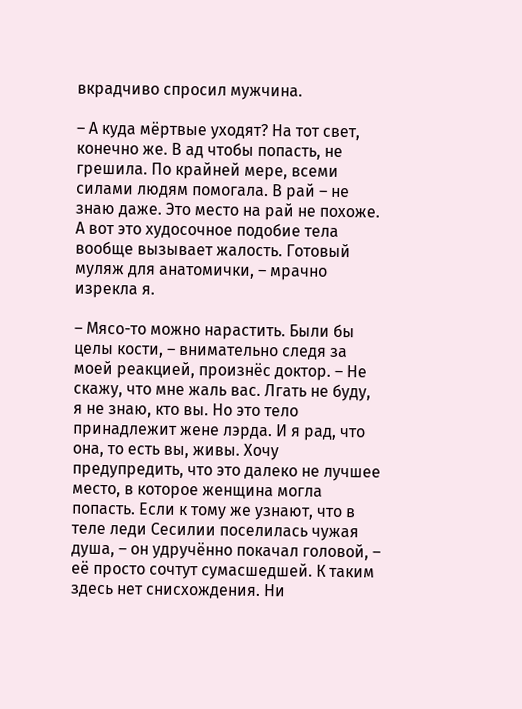вкрадчиво спросил мужчина.

– А куда мёртвые уходят? На тот свет, конечно же. В ад чтобы попасть, не грешила. По крайней мере, всеми силами людям помогала. В рай – не знаю даже. Это место на рай не похоже. А вот это худосочное подобие тела вообще вызывает жалость. Готовый муляж для анатомички, – мрачно изрекла я.

– Мясо-то можно нарастить. Были бы целы кости, – внимательно следя за моей реакцией, произнёс доктор. – Не скажу, что мне жаль вас. Лгать не буду, я не знаю, кто вы. Но это тело принадлежит жене лэрда. И я рад, что она, то есть вы, живы. Хочу предупредить, что это далеко не лучшее место, в которое женщина могла попасть. Если к тому же узнают, что в теле леди Сесилии поселилась чужая душа, – он удручённо покачал головой, – её просто сочтут сумасшедшей. К таким здесь нет снисхождения. Ни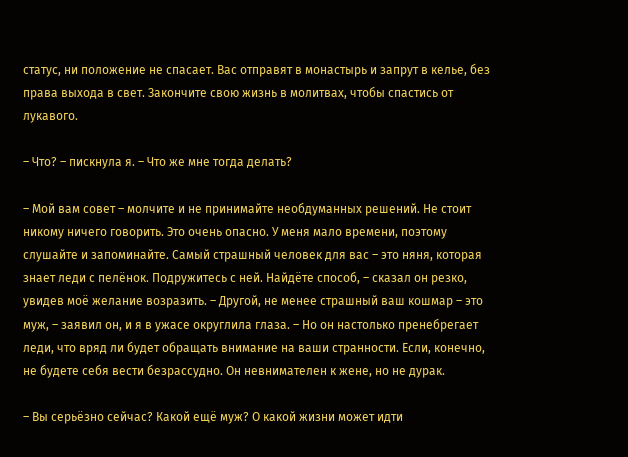статус, ни положение не спасает. Вас отправят в монастырь и запрут в келье, без права выхода в свет. Закончите свою жизнь в молитвах, чтобы спастись от лукавого.

– Что? – пискнула я. – Что же мне тогда делать?

– Мой вам совет – молчите и не принимайте необдуманных решений. Не стоит никому ничего говорить. Это очень опасно. У меня мало времени, поэтому слушайте и запоминайте. Самый страшный человек для вас – это няня, которая знает леди с пелёнок. Подружитесь с ней. Найдёте способ, – сказал он резко, увидев моё желание возразить. – Другой, не менее страшный ваш кошмар – это муж, – заявил он, и я в ужасе округлила глаза. – Но он настолько пренебрегает леди, что вряд ли будет обращать внимание на ваши странности. Если, конечно, не будете себя вести безрассудно. Он невнимателен к жене, но не дурак.

– Вы серьёзно сейчас? Какой ещё муж? О какой жизни может идти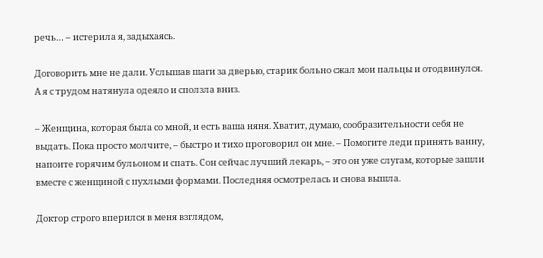речь… – истерила я, задыхаясь.

Договорить мне не дали. Услышав шаги за дверью, старик больно сжал мои пальцы и отодвинулся. А я с трудом натянула одеяло и сползла вниз.

– Женщина, которая была со мной, и есть ваша няня. Хватит, думаю, сообразительности себя не выдать. Пока просто молчите, – быстро и тихо проговорил он мне. – Помогите леди принять ванну, напоите горячим бульоном и спать. Сон сейчас лучший лекарь, – это он уже слугам, которые зашли вместе с женщиной с пухлыми формами. Последняя осмотрелась и снова вышла.

Доктор строго вперился в меня взглядом,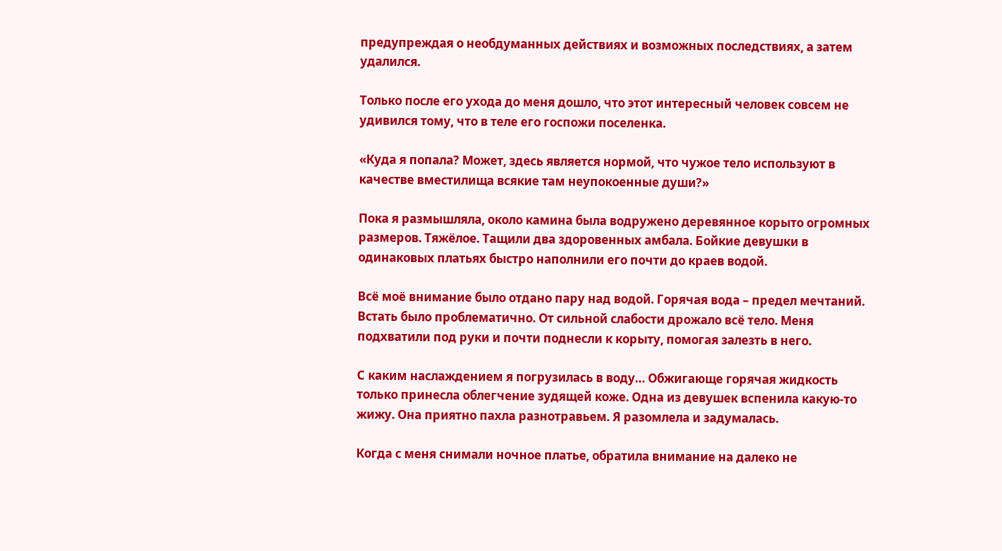предупреждая о необдуманных действиях и возможных последствиях, а затем удалился.

Только после его ухода до меня дошло, что этот интересный человек совсем не удивился тому, что в теле его госпожи поселенка.

«Куда я попала? Может, здесь является нормой, что чужое тело используют в качестве вместилища всякие там неупокоенные души?»

Пока я размышляла, около камина была водружено деревянное корыто огромных размеров. Тяжёлое. Тащили два здоровенных амбала. Бойкие девушки в одинаковых платьях быстро наполнили его почти до краев водой.

Всё моё внимание было отдано пару над водой. Горячая вода – предел мечтаний. Встать было проблематично. От сильной слабости дрожало всё тело. Меня подхватили под руки и почти поднесли к корыту, помогая залезть в него.

С каким наслаждением я погрузилась в воду… Обжигающе горячая жидкость только принесла облегчение зудящей коже. Одна из девушек вспенила какую-то жижу. Она приятно пахла разнотравьем. Я разомлела и задумалась.

Когда с меня снимали ночное платье, обратила внимание на далеко не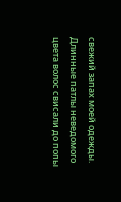свежий запах моей одежды. Длинные патлы неведомого цвета волос свисали до попы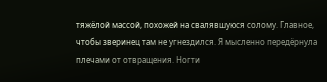тяжёлой массой, похожей на свалявшуюся солому. Главное, чтобы зверинец там не угнездился. Я мысленно передёрнула плечами от отвращения. Ногти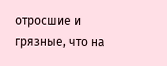отросшие и грязные, что на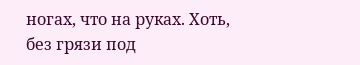ногах, что на руках. Хоть, без грязи под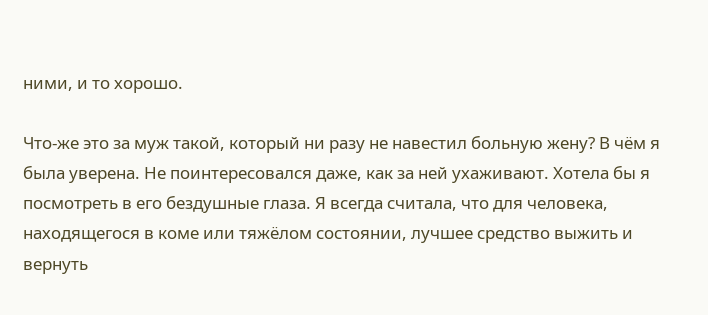ними, и то хорошо.

Что-же это за муж такой, который ни разу не навестил больную жену? В чём я была уверена. Не поинтересовался даже, как за ней ухаживают. Хотела бы я посмотреть в его бездушные глаза. Я всегда считала, что для человека, находящегося в коме или тяжёлом состоянии, лучшее средство выжить и вернуть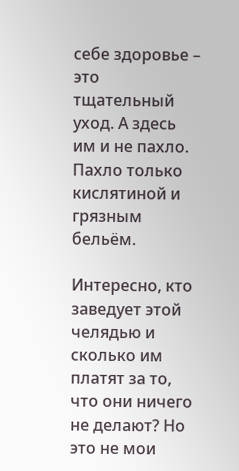себе здоровье – это тщательный уход. А здесь им и не пахло. Пахло только кислятиной и грязным бельём.

Интересно, кто заведует этой челядью и сколько им платят за то, что они ничего не делают? Но это не мои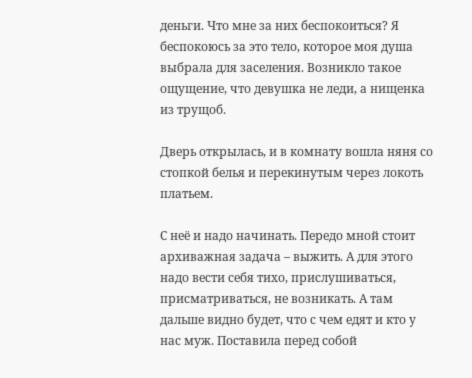деньги. Что мне за них беспокоиться? Я беспокоюсь за это тело, которое моя душа выбрала для заселения. Возникло такое ощущение, что девушка не леди, а нищенка из трущоб.

Дверь открылась, и в комнату вошла няня со стопкой белья и перекинутым через локоть платьем.

С неё и надо начинать. Передо мной стоит архиважная задача – выжить. А для этого надо вести себя тихо, прислушиваться, присматриваться, не возникать. А там дальше видно будет, что с чем едят и кто у нас муж. Поставила перед собой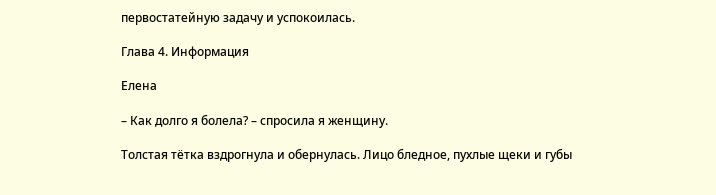первостатейную задачу и успокоилась.

Глава 4. Информация

Елена

– Как долго я болела? – спросила я женщину.

Толстая тётка вздрогнула и обернулась. Лицо бледное, пухлые щеки и губы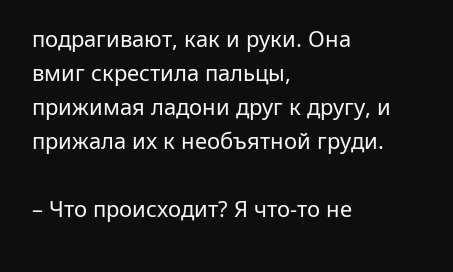подрагивают, как и руки. Она вмиг скрестила пальцы, прижимая ладони друг к другу, и прижала их к необъятной груди.

– Что происходит? Я что-то не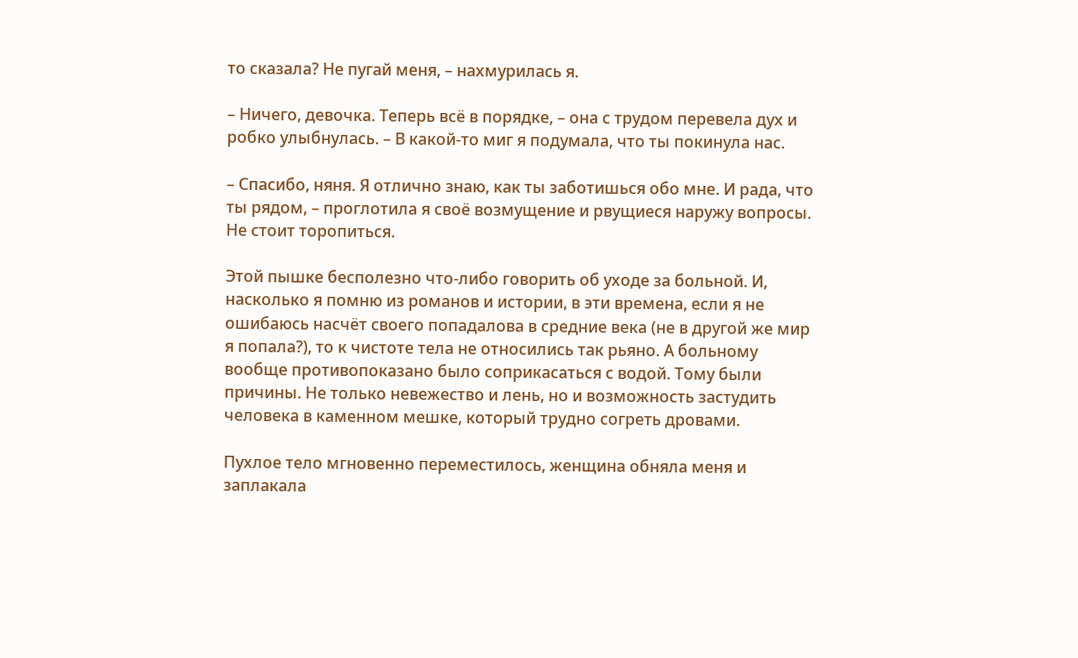то сказала? Не пугай меня, – нахмурилась я.

– Ничего, девочка. Теперь всё в порядке, – она с трудом перевела дух и робко улыбнулась. – В какой-то миг я подумала, что ты покинула нас.

– Спасибо, няня. Я отлично знаю, как ты заботишься обо мне. И рада, что ты рядом, – проглотила я своё возмущение и рвущиеся наружу вопросы. Не стоит торопиться.

Этой пышке бесполезно что-либо говорить об уходе за больной. И, насколько я помню из романов и истории, в эти времена, если я не ошибаюсь насчёт своего попадалова в средние века (не в другой же мир я попала?), то к чистоте тела не относились так рьяно. А больному вообще противопоказано было соприкасаться с водой. Тому были причины. Не только невежество и лень, но и возможность застудить человека в каменном мешке, который трудно согреть дровами.

Пухлое тело мгновенно переместилось, женщина обняла меня и заплакала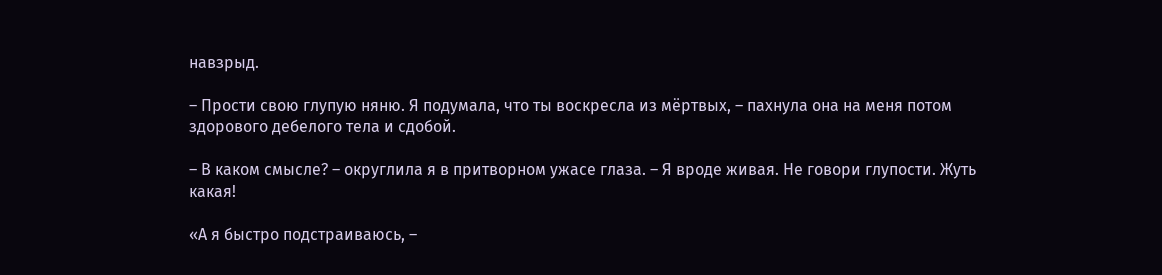навзрыд.

– Прости свою глупую няню. Я подумала, что ты воскресла из мёртвых, – пахнула она на меня потом здорового дебелого тела и сдобой.

– В каком смысле? – округлила я в притворном ужасе глаза. – Я вроде живая. Не говори глупости. Жуть какая!

«А я быстро подстраиваюсь, –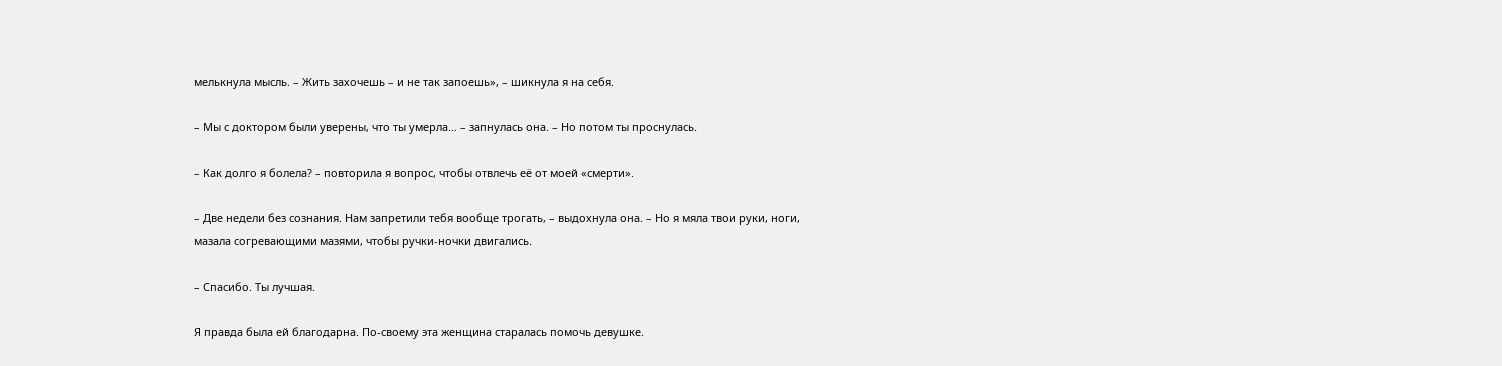мелькнула мысль. – Жить захочешь – и не так запоешь», – шикнула я на себя.

– Мы с доктором были уверены, что ты умерла… – запнулась она. – Но потом ты проснулась.

– Как долго я болела? – повторила я вопрос, чтобы отвлечь её от моей «смерти».

– Две недели без сознания. Нам запретили тебя вообще трогать, – выдохнула она. – Но я мяла твои руки, ноги, мазала согревающими мазями, чтобы ручки-ночки двигались.

– Спасибо. Ты лучшая.

Я правда была ей благодарна. По-своему эта женщина старалась помочь девушке.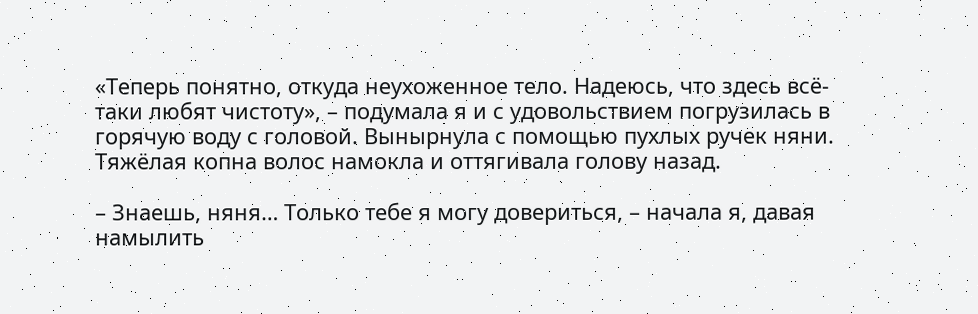«Теперь понятно, откуда неухоженное тело. Надеюсь, что здесь всё-таки любят чистоту», – подумала я и с удовольствием погрузилась в горячую воду с головой. Вынырнула с помощью пухлых ручек няни. Тяжёлая копна волос намокла и оттягивала голову назад.

– Знаешь, няня… Только тебе я могу довериться, – начала я, давая намылить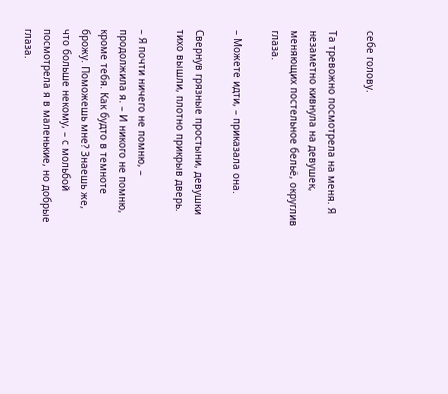себе голову.

Та тревожно посмотрела на меня. Я незаметно кивнула на девушек, меняющих постельное бельё, округлив глаза.

– Можете идти, – приказала она.

Свернув грязные простыни, девушки тихо вышли, плотно прикрыв дверь.

– Я почти ничего не помню, – продолжила я. – И никого не помню, кроме тебя. Как будто в темноте брожу. Поможешь мне? Знаешь же, что больше некому, – с мольбой посмотрела я в маленькие, но добрые глаза.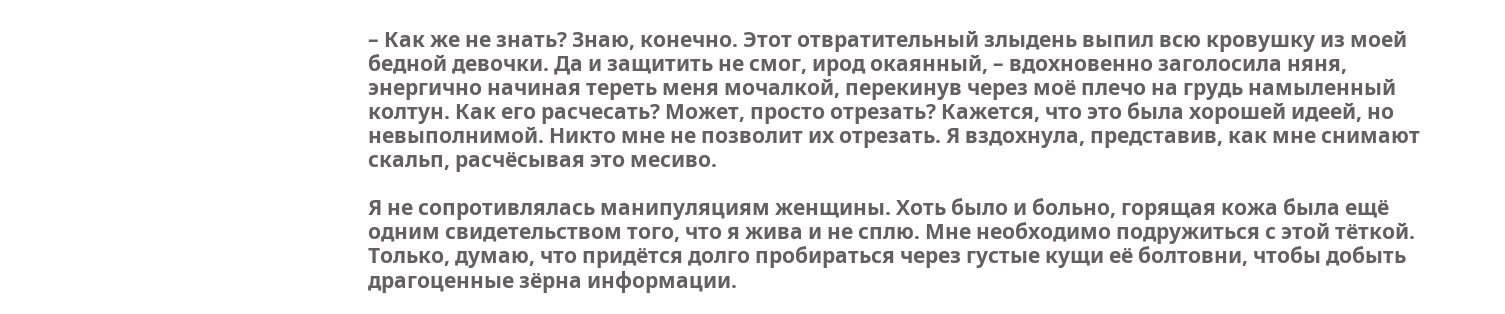– Как же не знать? Знаю, конечно. Этот отвратительный злыдень выпил всю кровушку из моей бедной девочки. Да и защитить не смог, ирод окаянный, – вдохновенно заголосила няня, энергично начиная тереть меня мочалкой, перекинув через моё плечо на грудь намыленный колтун. Как его расчесать? Может, просто отрезать? Кажется, что это была хорошей идеей, но невыполнимой. Никто мне не позволит их отрезать. Я вздохнула, представив, как мне снимают скальп, расчёсывая это месиво.

Я не сопротивлялась манипуляциям женщины. Хоть было и больно, горящая кожа была ещё одним свидетельством того, что я жива и не сплю. Мне необходимо подружиться с этой тёткой. Только, думаю, что придётся долго пробираться через густые кущи её болтовни, чтобы добыть драгоценные зёрна информации.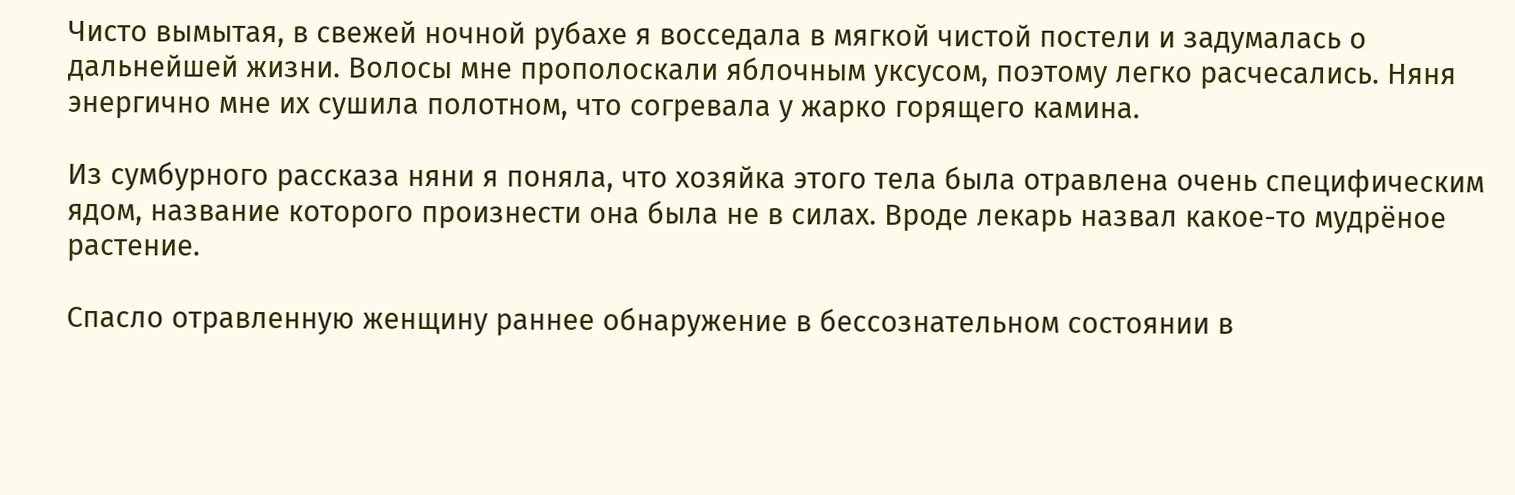Чисто вымытая, в свежей ночной рубахе я восседала в мягкой чистой постели и задумалась о дальнейшей жизни. Волосы мне прополоскали яблочным уксусом, поэтому легко расчесались. Няня энергично мне их сушила полотном, что согревала у жарко горящего камина.

Из сумбурного рассказа няни я поняла, что хозяйка этого тела была отравлена очень специфическим ядом, название которого произнести она была не в силах. Вроде лекарь назвал какое-то мудрёное растение.

Спасло отравленную женщину раннее обнаружение в бессознательном состоянии в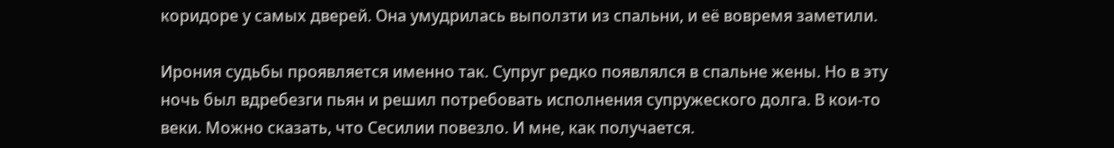коридоре у самых дверей. Она умудрилась выползти из спальни, и её вовремя заметили.

Ирония судьбы проявляется именно так. Супруг редко появлялся в спальне жены. Но в эту ночь был вдребезги пьян и решил потребовать исполнения супружеского долга. В кои-то веки. Можно сказать, что Сесилии повезло. И мне, как получается.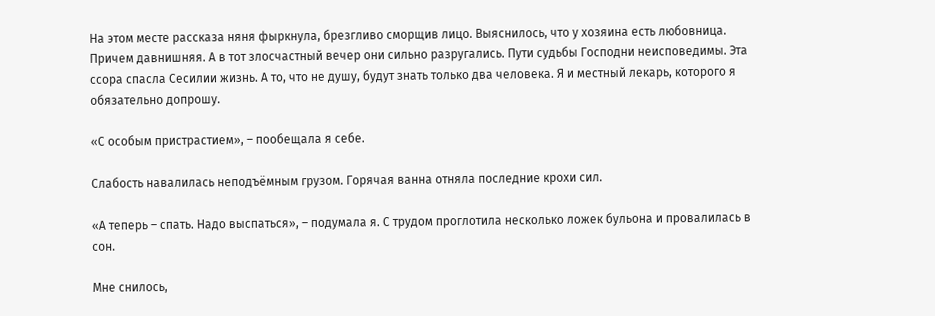На этом месте рассказа няня фыркнула, брезгливо сморщив лицо. Выяснилось, что у хозяина есть любовница. Причем давнишняя. А в тот злосчастный вечер они сильно разругались. Пути судьбы Господни неисповедимы. Эта ссора спасла Сесилии жизнь. А то, что не душу, будут знать только два человека. Я и местный лекарь, которого я обязательно допрошу.

«С особым пристрастием», – пообещала я себе.

Слабость навалилась неподъёмным грузом. Горячая ванна отняла последние крохи сил.

«А теперь – спать. Надо выспаться», – подумала я. С трудом проглотила несколько ложек бульона и провалилась в сон.

Мне снилось,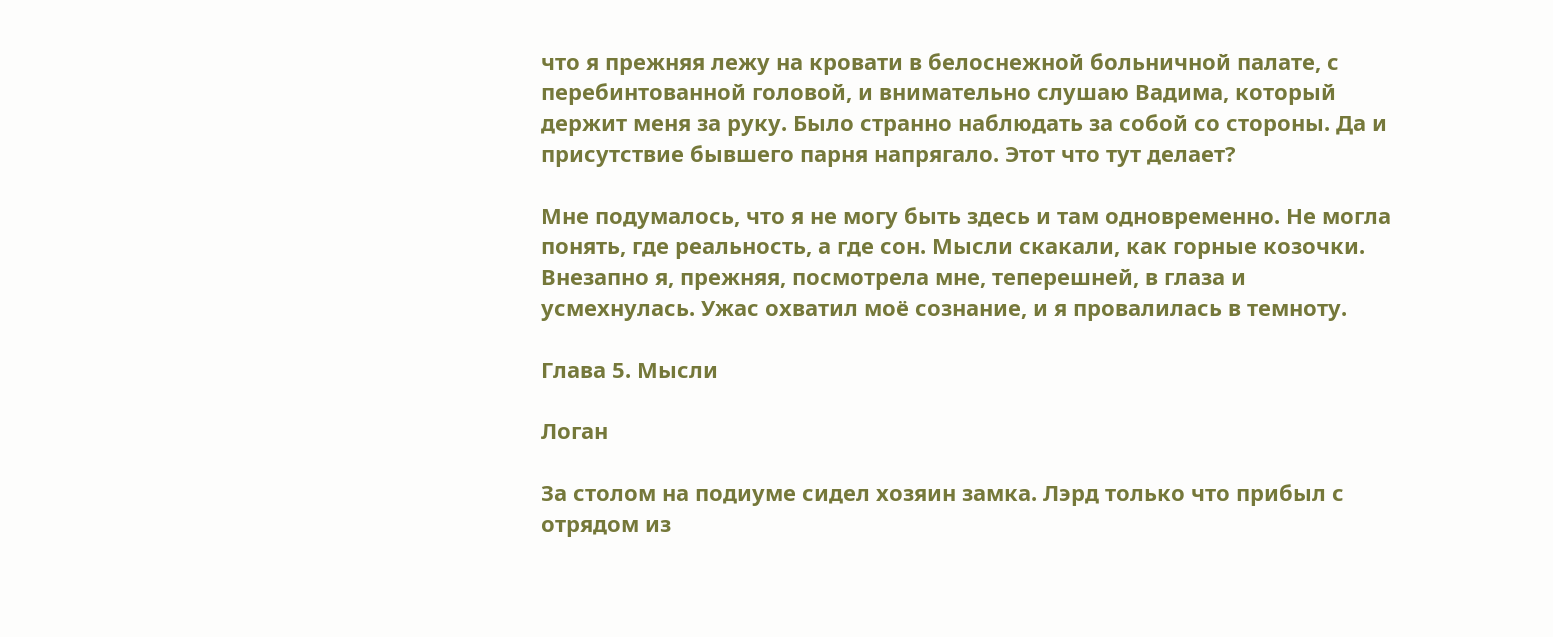что я прежняя лежу на кровати в белоснежной больничной палате, с перебинтованной головой, и внимательно слушаю Вадима, который держит меня за руку. Было странно наблюдать за собой со стороны. Да и присутствие бывшего парня напрягало. Этот что тут делает?

Мне подумалось, что я не могу быть здесь и там одновременно. Не могла понять, где реальность, а где сон. Мысли скакали, как горные козочки. Внезапно я, прежняя, посмотрела мне, теперешней, в глаза и усмехнулась. Ужас охватил моё сознание, и я провалилась в темноту.

Глава 5. Мысли

Логан

За столом на подиуме сидел хозяин замка. Лэрд только что прибыл с отрядом из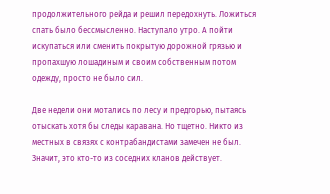продолжительного рейда и решил передохнуть. Ложиться спать было бессмысленно. Наступало утро. А пойти искупаться или сменить покрытую дорожной грязью и пропахшую лошадиным и своим собственным потом одежду, просто не было сил.

Две недели они мотались по лесу и предгорью, пытаясь отыскать хотя бы следы каравана. Но тщетно. Никто из местных в связях с контрабандистами замечен не был. Значит, это кто-то из соседних кланов действует.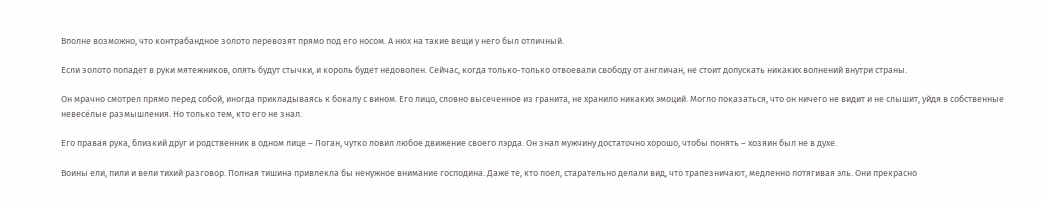Вполне возможно, что контрабандное золото перевозят прямо под его носом. А нюх на такие вещи у него был отличный.

Если золото попадет в руки мятежников, опять будут стычки, и король будет недоволен. Сейчас, когда только-только отвоевали свободу от англичан, не стоит допускать никаких волнений внутри страны.

Он мрачно смотрел прямо перед собой, иногда прикладываясь к бокалу с вином. Его лицо, словно высеченное из гранита, не хранило никаких эмоций. Могло показаться, что он ничего не видит и не слышит, уйдя в собственные невесёлые размышления. Но только тем, кто его не знал.

Его правая рука, близкий друг и родственник в одном лице – Логан, чутко ловил любое движение своего лэрда. Он знал мужчину достаточно хорошо, чтобы понять – хозяин был не в духе.

Воины ели, пили и вели тихий разговор. Полная тишина привлекла бы ненужное внимание господина. Даже те, кто поел, старательно делали вид, что трапезничают, медленно потягивая эль. Они прекрасно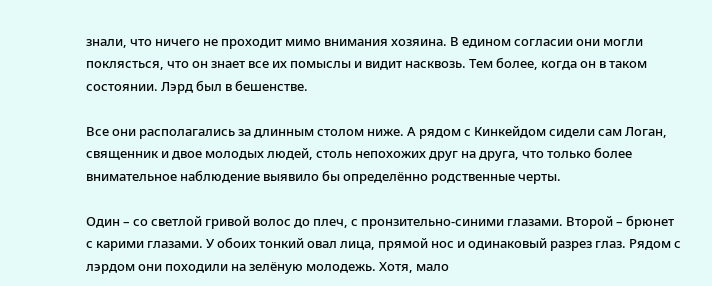знали, что ничего не проходит мимо внимания хозяина. В едином согласии они могли поклясться, что он знает все их помыслы и видит насквозь. Тем более, когда он в таком состоянии. Лэрд был в бешенстве.

Все они располагались за длинным столом ниже. А рядом с Кинкейдом сидели сам Логан, священник и двое молодых людей, столь непохожих друг на друга, что только более внимательное наблюдение выявило бы определённо родственные черты.

Один – со светлой гривой волос до плеч, с пронзительно-синими глазами. Второй – брюнет с карими глазами. У обоих тонкий овал лица, прямой нос и одинаковый разрез глаз. Рядом с лэрдом они походили на зелёную молодежь. Хотя, мало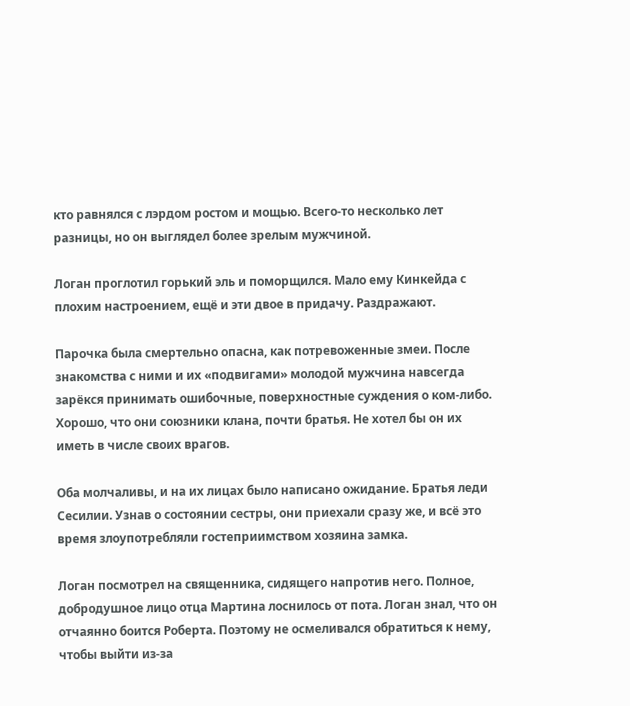кто равнялся с лэрдом ростом и мощью. Всего-то несколько лет разницы, но он выглядел более зрелым мужчиной.

Логан проглотил горький эль и поморщился. Мало ему Кинкейда с плохим настроением, ещё и эти двое в придачу. Раздражают.

Парочка была смертельно опасна, как потревоженные змеи. После знакомства с ними и их «подвигами» молодой мужчина навсегда зарёкся принимать ошибочные, поверхностные суждения о ком-либо. Хорошо, что они союзники клана, почти братья. Не хотел бы он их иметь в числе своих врагов.

Оба молчаливы, и на их лицах было написано ожидание. Братья леди Сесилии. Узнав о состоянии сестры, они приехали сразу же, и всё это время злоупотребляли гостеприимством хозяина замка.

Логан посмотрел на священника, сидящего напротив него. Полное, добродушное лицо отца Мартина лоснилось от пота. Логан знал, что он отчаянно боится Роберта. Поэтому не осмеливался обратиться к нему, чтобы выйти из-за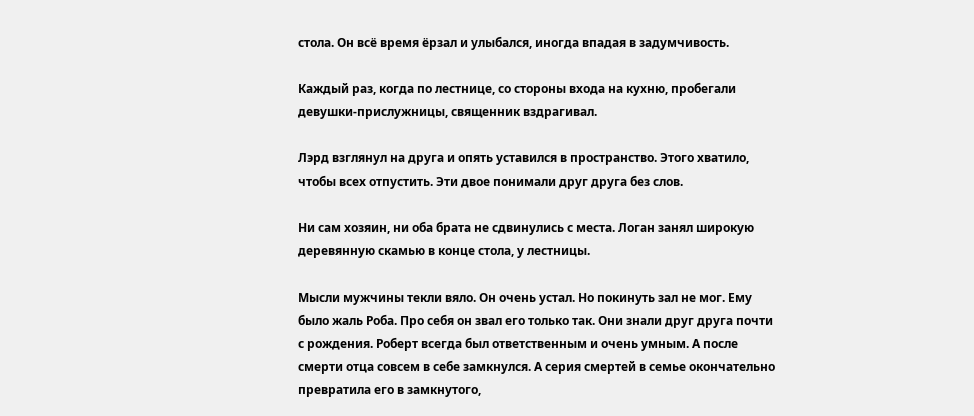стола. Он всё время ёрзал и улыбался, иногда впадая в задумчивость.

Каждый раз, когда по лестнице, со стороны входа на кухню, пробегали девушки-прислужницы, священник вздрагивал.

Лэрд взглянул на друга и опять уставился в пространство. Этого хватило, чтобы всех отпустить. Эти двое понимали друг друга без слов.

Ни сам хозяин, ни оба брата не сдвинулись с места. Логан занял широкую деревянную скамью в конце стола, у лестницы.

Мысли мужчины текли вяло. Он очень устал. Но покинуть зал не мог. Ему было жаль Роба. Про себя он звал его только так. Они знали друг друга почти с рождения. Роберт всегда был ответственным и очень умным. А после смерти отца совсем в себе замкнулся. А серия смертей в семье окончательно превратила его в замкнутого,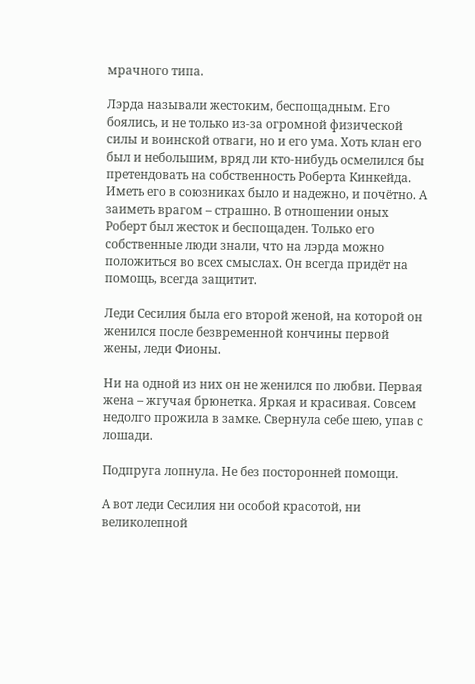мрачного типа.

Лэрда называли жестоким, беспощадным. Его боялись, и не только из-за огромной физической силы и воинской отваги, но и его ума. Хоть клан его был и небольшим, вряд ли кто-нибудь осмелился бы претендовать на собственность Роберта Кинкейда. Иметь его в союзниках было и надежно, и почётно. А заиметь врагом – страшно. В отношении оных Роберт был жесток и беспощаден. Только его собственные люди знали, что на лэрда можно положиться во всех смыслах. Он всегда придёт на помощь, всегда защитит.

Леди Сесилия была его второй женой, на которой он женился после безвременной кончины первой жены, леди Фионы.

Ни на одной из них он не женился по любви. Первая жена – жгучая брюнетка. Яркая и красивая. Совсем недолго прожила в замке. Свернула себе шею, упав с лошади.

Подпруга лопнула. Не без посторонней помощи.

А вот леди Сесилия ни особой красотой, ни великолепной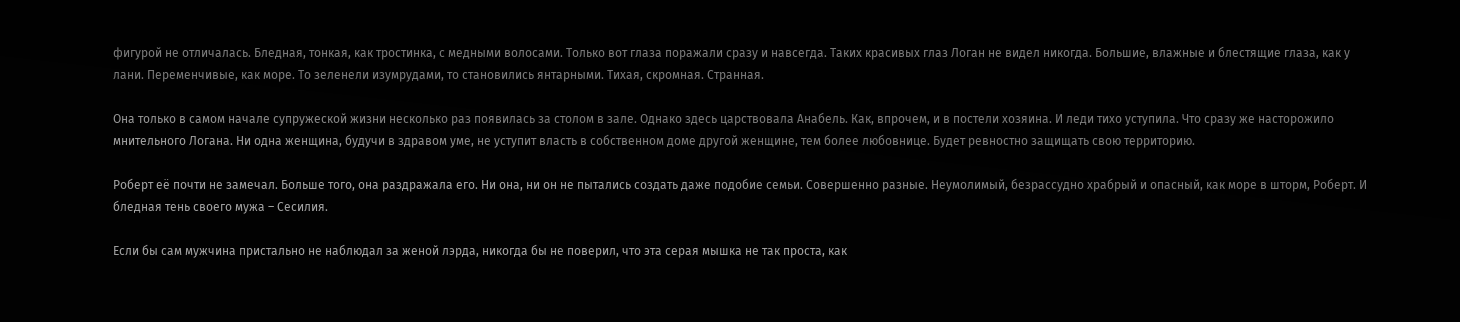фигурой не отличалась. Бледная, тонкая, как тростинка, с медными волосами. Только вот глаза поражали сразу и навсегда. Таких красивых глаз Логан не видел никогда. Большие, влажные и блестящие глаза, как у лани. Переменчивые, как море. То зеленели изумрудами, то становились янтарными. Тихая, скромная. Странная.

Она только в самом начале супружеской жизни несколько раз появилась за столом в зале. Однако здесь царствовала Анабель. Как, впрочем, и в постели хозяина. И леди тихо уступила. Что сразу же насторожило мнительного Логана. Ни одна женщина, будучи в здравом уме, не уступит власть в собственном доме другой женщине, тем более любовнице. Будет ревностно защищать свою территорию.

Роберт её почти не замечал. Больше того, она раздражала его. Ни она, ни он не пытались создать даже подобие семьи. Совершенно разные. Неумолимый, безрассудно храбрый и опасный, как море в шторм, Роберт. И бледная тень своего мужа – Сесилия.

Если бы сам мужчина пристально не наблюдал за женой лэрда, никогда бы не поверил, что эта серая мышка не так проста, как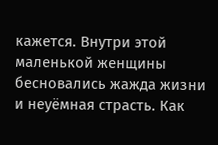кажется. Внутри этой маленькой женщины бесновались жажда жизни и неуёмная страсть. Как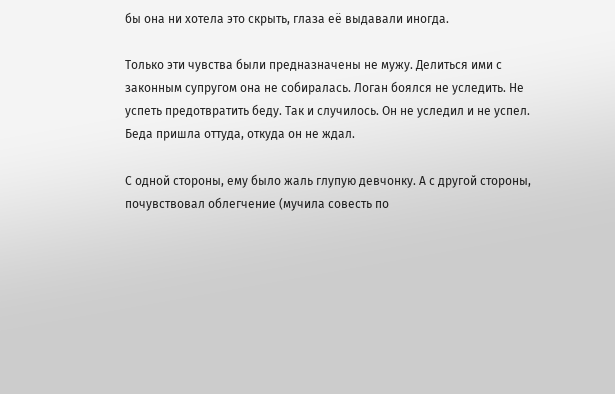бы она ни хотела это скрыть, глаза её выдавали иногда.

Только эти чувства были предназначены не мужу. Делиться ими с законным супругом она не собиралась. Логан боялся не уследить. Не успеть предотвратить беду. Так и случилось. Он не уследил и не успел. Беда пришла оттуда, откуда он не ждал.

С одной стороны, ему было жаль глупую девчонку. А с другой стороны, почувствовал облегчение (мучила совесть по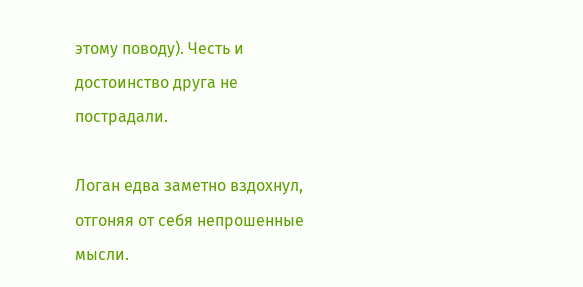этому поводу). Честь и достоинство друга не пострадали.

Логан едва заметно вздохнул, отгоняя от себя непрошенные мысли.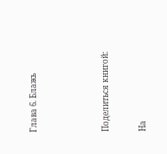Глава 6. Блажь



Поделиться книгой:

На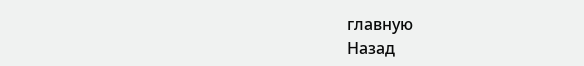главную
Назад